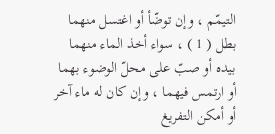التيمّم ، وإن توضّأ أو اغتسل منهما بطل ( 1 ) ، سواء أخذ الماء منهما بيده أو صبّ على محلّ الوضوء بهما أو ارتمس فيهما ، وإن كان له ماء آخر أو أمكن التفريغ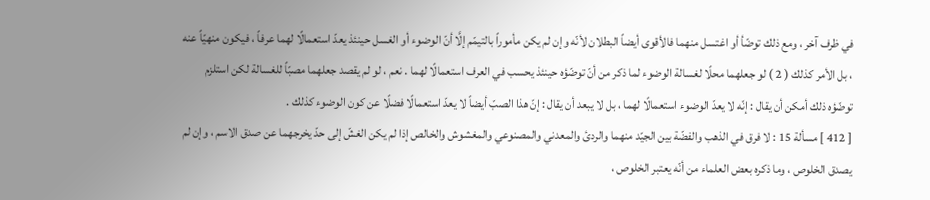في ظرف آخر ، ومع ذلك توضّأ أو اغتسل منهما فالأقوى أيضاً البطلان لأنّه وإن لم يكن مأموراً بالتيمّم إلَّا أنّ الوضوء أو الغسل حينئذ يعدّ استعمالًا لهما عرفاً ، فيكون منهيّاً عنه ، بل الأمر كذلك ( 2 ) لو جعلهما محلًا لغسالة الوضوء لما ذكر من أنّ توضّؤه حينئذ يحسب في العرف استعمالًا لهما . نعم ، لو لم يقصد جعلهما مصبّاً للغسالة لكن استلزم توضّؤه ذلك أمكن أن يقال : إنّه لا يعدّ الوضوء استعمالًا لهما ، بل لا يبعد أن يقال : إنّ هذا الصبّ أيضاً لا يعدّ استعمالًا فضلًا عن كون الوضوء كذلك .
[ 412 ] مسألة 15 : لا فرق في الذهب والفضّة بين الجيّد منهما والردئ والمعدني والمصنوعي والمغشوش والخالص إذا لم يكن الغشّ إلى حدّ يخرجهما عن صدق الاسم ، وإن لم يصدق الخلوص ، وما ذكره بعض العلماء من أنّه يعتبر الخلوص ،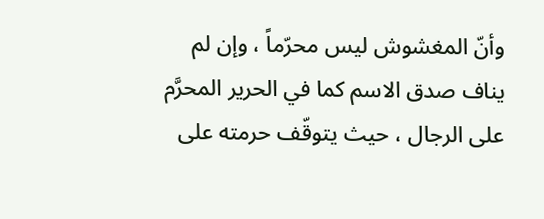وأنّ المغشوش ليس محرّماً ، وإن لم يناف صدق الاسم كما في الحرير المحرَّم على الرجال ، حيث يتوقّف حرمته على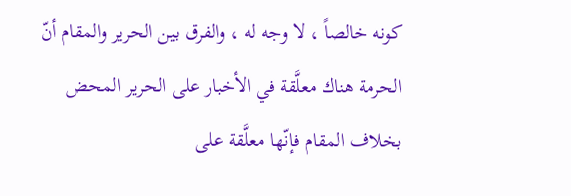كونه خالصاً ، لا وجه له ، والفرق بين الحرير والمقام أنّ الحرمة هناك معلَّقة في الأخبار على الحرير المحض بخلاف المقام فإنّها معلَّقة على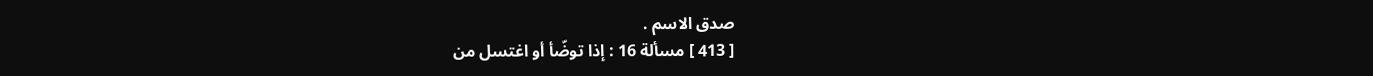صدق الاسم .
[ 413 ] مسألة 16 : إذا توضّأ أو اغتسل من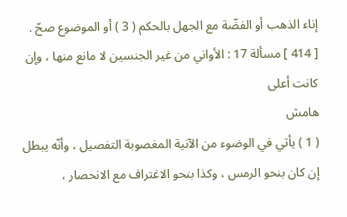إناء الذهب أو الفضّة مع الجهل بالحكم ( 3 ) أو الموضوع صحّ .
[ 414 ] مسألة 17 : الأواني من غير الجنسين لا مانع منها ، وإن كانت أعلى
هامش
( 1 ) يأتي في الوضوء من الآنية المغصوبة التفصيل ، وأنّه يبطل إن كان بنحو الرمس ، وكذا بنحو الاغتراف مع الانحصار ،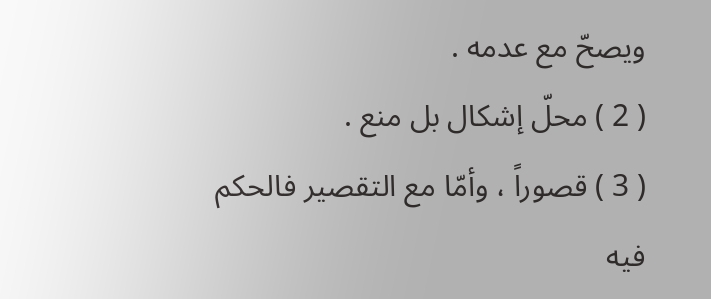ويصحّ مع عدمه .
( 2 ) محلّ إشكال بل منع .
( 3 ) قصوراً ، وأمّا مع التقصير فالحكم فيه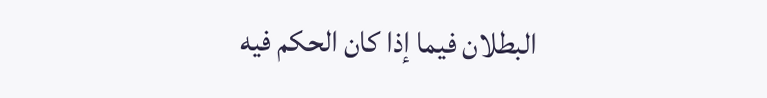البطلان فيما إذا كان الحكم فيه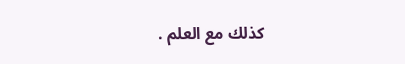كذلك مع العلم .